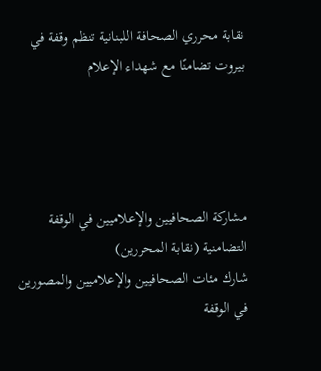نقابة محرري الصحافة اللبنانية تنظم وقفة في بيروت تضامنًا مع شهداء الإعلام




مشاركة الصحافيين والإعلاميين في الوقفة التضامنية (نقابة المحررين)
شارك مئات الصحافيين والإعلاميين والمصورين في الوقفة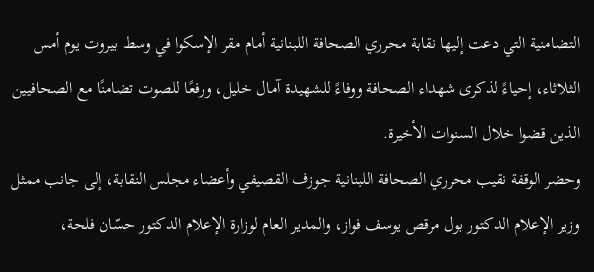التضامنية التي دعت إليها نقابة محرري الصحافة اللبنانية أمام مقر الإسكوا في وسط بيروت يوم أمس الثلاثاء، إحياءً لذكرى شهداء الصحافة ووفاءً للشهيدة آمال خليل، ورفعًا للصوت تضامنًا مع الصحافيين الذين قضوا خلال السنوات الأخيرة.
وحضر الوقفة نقيب محرري الصحافة اللبنانية جوزف القصيفي وأعضاء مجلس النقابة، إلى جانب ممثل وزير الإعلام الدكتور بول مرقص يوسف فواز، والمدير العام لوزارة الإعلام الدكتور حسّان فلحة،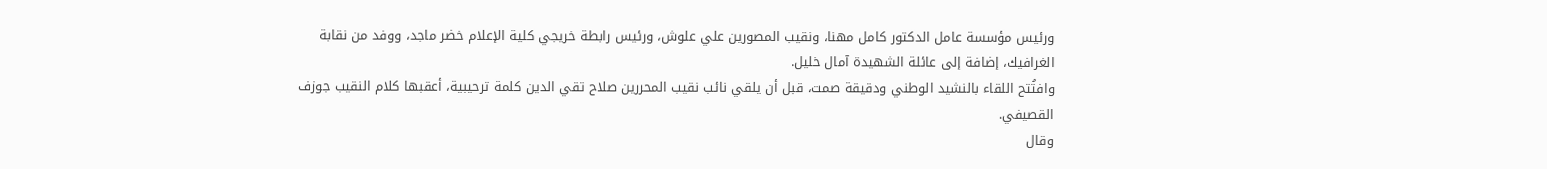ورئيس مؤسسة عامل الدكتور كامل مهنا، ونقيب المصورين علي علوش، ورئيس رابطة خريجي كلية الإعلام خضر ماجد، ووفد من نقابة الغرافيك، إضافة إلى عائلة الشهيدة آمال خليل.
وافتُتح اللقاء بالنشيد الوطني ودقيقة صمت، قبل أن يلقي نائب نقيب المحررين صلاح تقي الدين كلمة ترحيبية، أعقبها كلام النقيب جوزف القصيفي.
وقال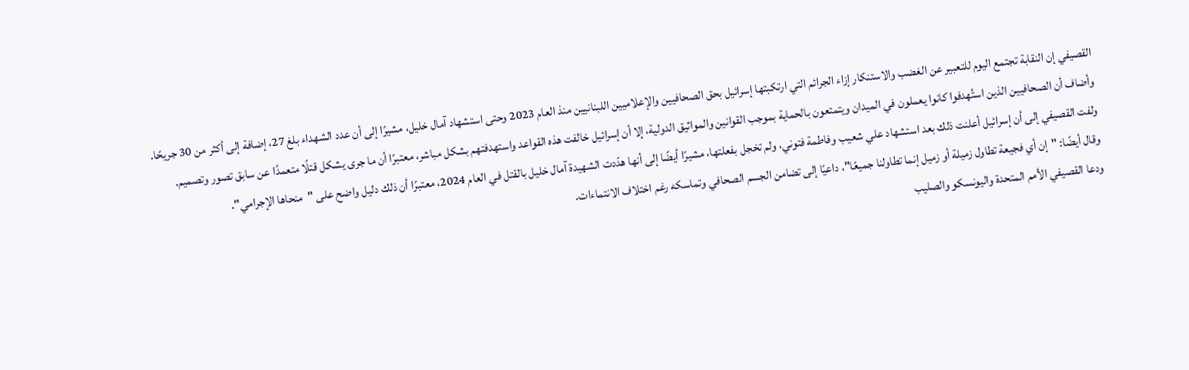القصيفي إن النقابة تجتمع اليوم للتعبير عن الغضب والاستنكار إزاء الجرائم التي ارتكبتها إسرائيل بحق الصحافيين والإعلاميين اللبنانيين منذ العام 2023 وحتى استشهاد آمال خليل، مشيرًا إلى أن عدد الشهداء بلغ 27، إضافة إلى أكثر من 30 جريحًا.
وأضاف أن الصحافيين الذين استُهدفوا كانوا يعملون في الميدان ويتمتعون بالحماية بموجب القوانين والمواثيق الدولية، إلا أن إسرائيل خالفت هذه القواعد واستهدفتهم بشكل مباشر، معتبرًا أن ما جرى يشكل قتلًا متعمدًا عن سابق تصور وتصميم.
ولفت القصيفي إلى أن إسرائيل أعلنت ذلك بعد استشهاد علي شعيب وفاطمة فتوني، ولم تخجل بفعلتها، مشيرًا أيضًا إلى أنها هدّدت الشهيدة آمال خليل بالقتل في العام 2024، معتبرًا أن ذلك دليل واضح على "منحاها الإجرامي".
وقال أيضًا: "إن أي فجيعة تطاول زميلة أو زميل إنما تطاولنا جميعًا"، داعيًا إلى تضامن الجسم الصحافي وتماسكه رغم اختلاف الانتماءات.
ودعا القصيفي الأمم المتحدة واليونسكو والصليب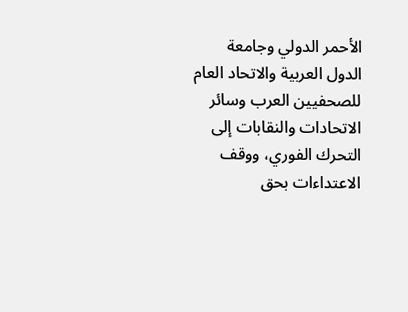الأحمر الدولي وجامعة الدول العربية والاتحاد العام للصحفيين العرب وسائر الاتحادات والنقابات إلى التحرك الفوري، ووقف الاعتداءات بحق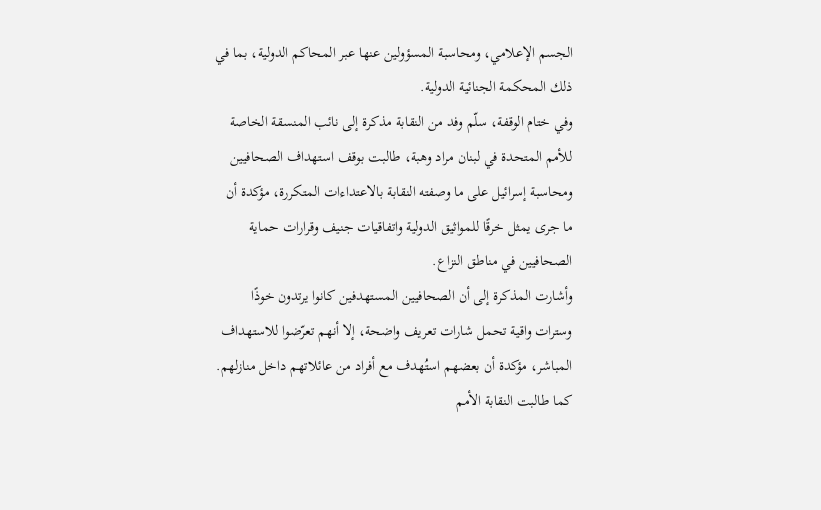الجسم الإعلامي، ومحاسبة المسؤولين عنها عبر المحاكم الدولية، بما في ذلك المحكمة الجنائية الدولية.
وفي ختام الوقفة، سلّم وفد من النقابة مذكرة إلى نائب المنسقة الخاصة للأمم المتحدة في لبنان مراد وهبة، طالبت بوقف استهداف الصحافيين ومحاسبة إسرائيل على ما وصفته النقابة بالاعتداءات المتكررة، مؤكدة أن ما جرى يمثل خرقًا للمواثيق الدولية واتفاقيات جنيف وقرارات حماية الصحافيين في مناطق النزاع.
وأشارت المذكرة إلى أن الصحافيين المستهدفين كانوا يرتدون خوذًا وسترات واقية تحمل شارات تعريف واضحة، إلا أنهم تعرّضوا للاستهداف المباشر، مؤكدة أن بعضهم استُهدف مع أفراد من عائلاتهم داخل منازلهم.
كما طالبت النقابة الأمم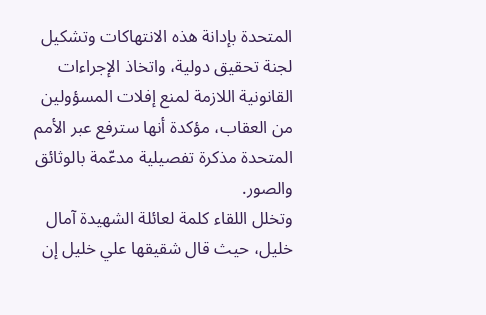المتحدة بإدانة هذه الانتهاكات وتشكيل لجنة تحقيق دولية، واتخاذ الإجراءات القانونية اللازمة لمنع إفلات المسؤولين من العقاب، مؤكدة أنها سترفع عبر الأمم المتحدة مذكرة تفصيلية مدعّمة بالوثائق والصور.
وتخلل اللقاء كلمة لعائلة الشهيدة آمال خليل، حيث قال شقيقها علي خليل إن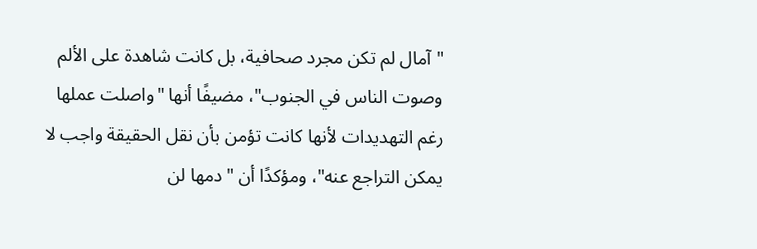"آمال لم تكن مجرد صحافية، بل كانت شاهدة على الألم وصوت الناس في الجنوب"، مضيفًا أنها "واصلت عملها رغم التهديدات لأنها كانت تؤمن بأن نقل الحقيقة واجب لا يمكن التراجع عنه"، ومؤكدًا أن "دمها لن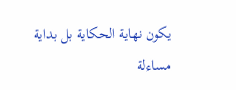يكون نهاية الحكاية بل بداية مساءلة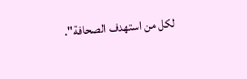لكل من استهدف الصحافة".